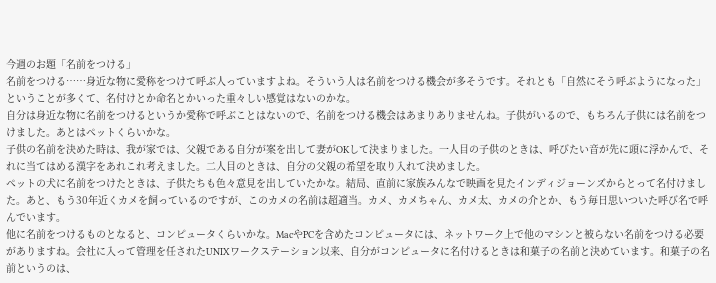今週のお題「名前をつける」
名前をつける……身近な物に愛称をつけて呼ぶ人っていますよね。そういう人は名前をつける機会が多そうです。それとも「自然にそう呼ぶようになった」ということが多くて、名付けとか命名とかいった重々しい感覚はないのかな。
自分は身近な物に名前をつけるというか愛称で呼ぶことはないので、名前をつける機会はあまりありませんね。子供がいるので、もちろん子供には名前をつけました。あとはペットくらいかな。
子供の名前を決めた時は、我が家では、父親である自分が案を出して妻がOKして決まりました。一人目の子供のときは、呼びたい音が先に頭に浮かんで、それに当てはめる漢字をあれこれ考えました。二人目のときは、自分の父親の希望を取り入れて決めました。
ペットの犬に名前をつけたときは、子供たちも色々意見を出していたかな。結局、直前に家族みんなで映画を見たインディジョーンズからとって名付けました。あと、もう30年近くカメを飼っているのですが、このカメの名前は超適当。カメ、カメちゃん、カメ太、カメの介とか、もう毎日思いついた呼び名で呼んでいます。
他に名前をつけるものとなると、コンピュータくらいかな。MacやPCを含めたコンピュータには、ネットワーク上で他のマシンと被らない名前をつける必要がありますね。会社に入って管理を任されたUNIXワークステーション以来、自分がコンピュータに名付けるときは和菓子の名前と決めています。和菓子の名前というのは、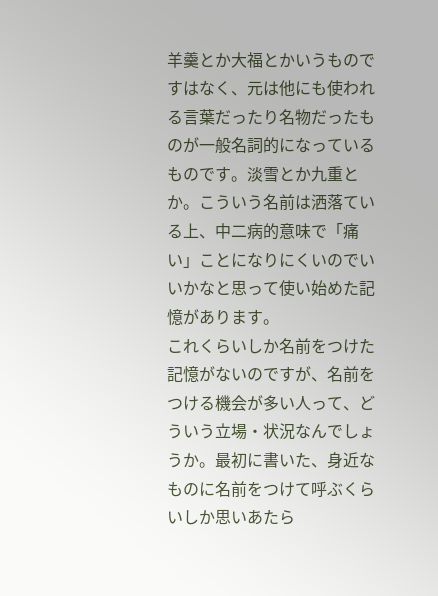羊羹とか大福とかいうものですはなく、元は他にも使われる言葉だったり名物だったものが一般名詞的になっているものです。淡雪とか九重とか。こういう名前は洒落ている上、中二病的意味で「痛い」ことになりにくいのでいいかなと思って使い始めた記憶があります。
これくらいしか名前をつけた記憶がないのですが、名前をつける機会が多い人って、どういう立場・状況なんでしょうか。最初に書いた、身近なものに名前をつけて呼ぶくらいしか思いあたら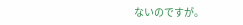ないのですが。